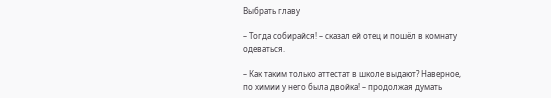Выбрать главу

– Тогда собирайся! – сказал ей отец и пошёл в комнату одеваться.

– Как таким только аттестат в школе выдают? Наверное, по химии у него была двойка! – продолжая думать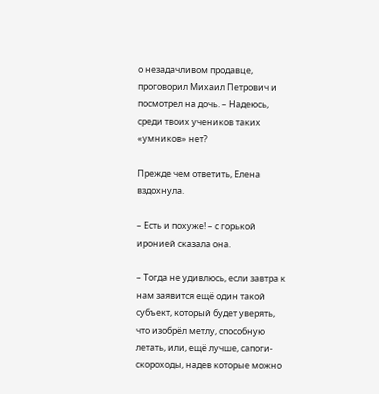о незадачливом продавце, проговорил Михаил Петрович и посмотрел на дочь. – Надеюсь, среди твоих учеников таких «умников» нет?

Прежде чем ответить, Елена вздохнула.

– Есть и похуже! – с горькой иронией сказала она.

– Тогда не удивлюсь, если завтра к нам заявится ещё один такой субъект, который будет уверять, что изобрёл метлу, способную летать, или, ещё лучше, сапоги-скороходы, надев которые можно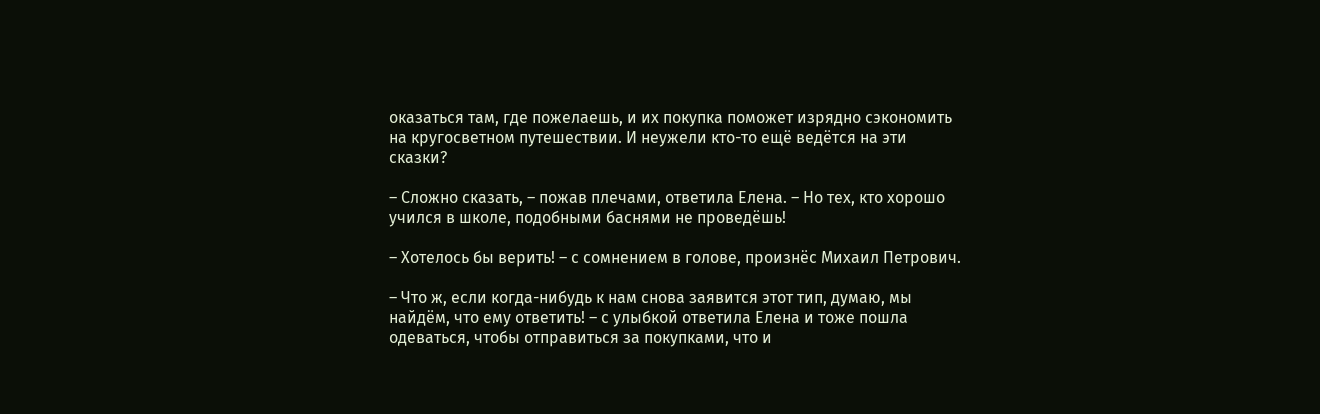оказаться там, где пожелаешь, и их покупка поможет изрядно сэкономить на кругосветном путешествии. И неужели кто-то ещё ведётся на эти сказки?

– Сложно сказать, – пожав плечами, ответила Елена. – Но тех, кто хорошо учился в школе, подобными баснями не проведёшь!

– Хотелось бы верить! – с сомнением в голове, произнёс Михаил Петрович.

– Что ж, если когда-нибудь к нам снова заявится этот тип, думаю, мы найдём, что ему ответить! – с улыбкой ответила Елена и тоже пошла одеваться, чтобы отправиться за покупками, что и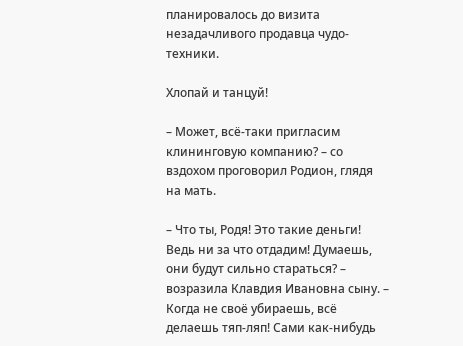планировалось до визита незадачливого продавца чудо-техники.

Хлопай и танцуй!

– Может, всё-таки пригласим клининговую компанию? – со вздохом проговорил Родион, глядя на мать.

– Что ты, Родя! Это такие деньги! Ведь ни за что отдадим! Думаешь, они будут сильно стараться? – возразила Клавдия Ивановна сыну. – Когда не своё убираешь, всё делаешь тяп-ляп! Сами как-нибудь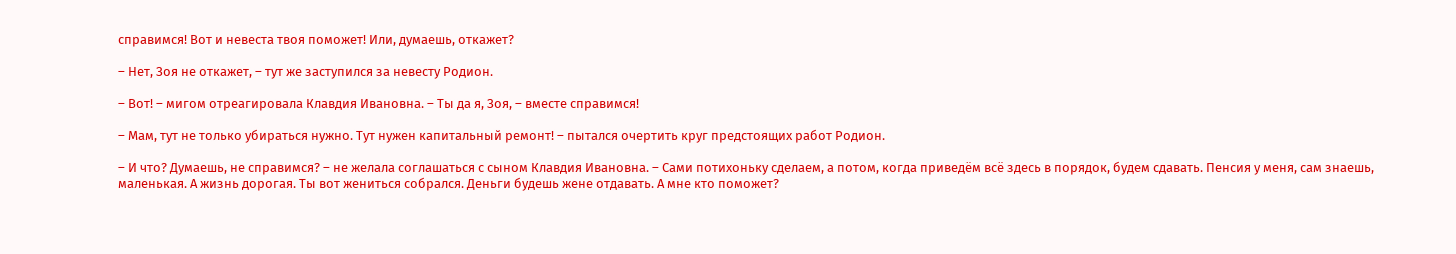справимся! Вот и невеста твоя поможет! Или, думаешь, откажет?

– Нет, Зоя не откажет, – тут же заступился за невесту Родион.

– Вот! – мигом отреагировала Клавдия Ивановна. – Ты да я, Зоя, – вместе справимся!

– Мам, тут не только убираться нужно. Тут нужен капитальный ремонт! – пытался очертить круг предстоящих работ Родион.

– И что? Думаешь, не справимся? – не желала соглашаться с сыном Клавдия Ивановна. – Сами потихоньку сделаем, а потом, когда приведём всё здесь в порядок, будем сдавать. Пенсия у меня, сам знаешь, маленькая. А жизнь дорогая. Ты вот жениться собрался. Деньги будешь жене отдавать. А мне кто поможет?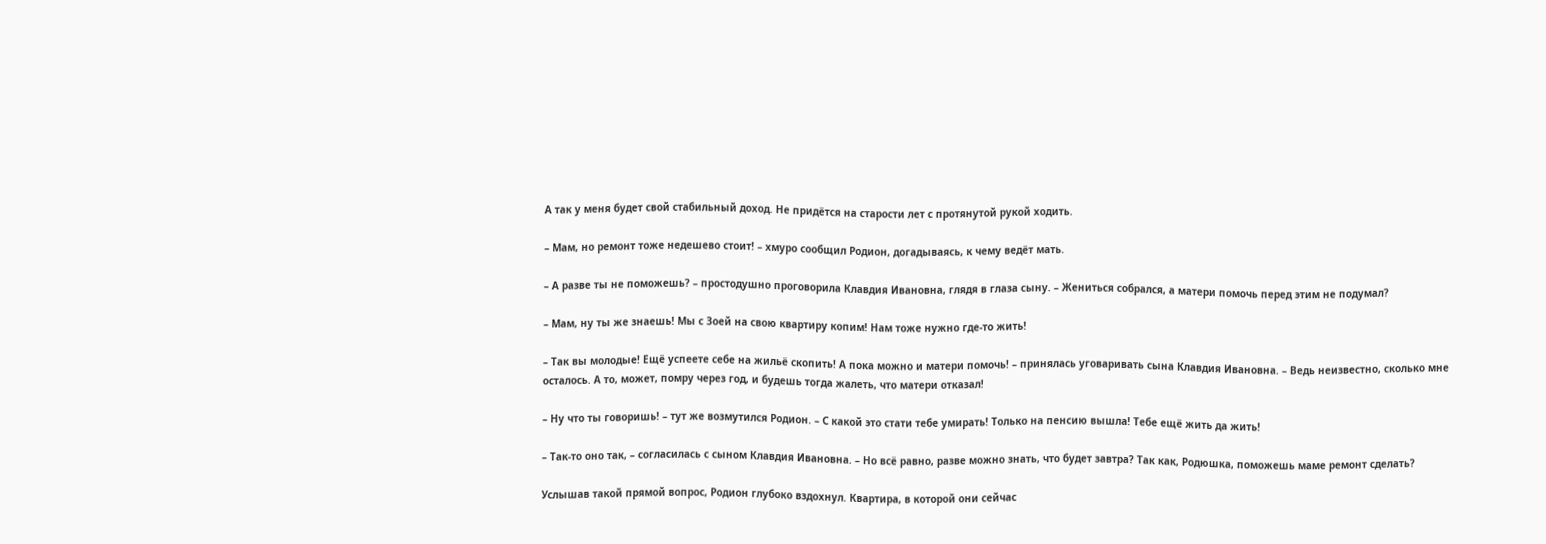А так у меня будет свой стабильный доход. Не придётся на старости лет с протянутой рукой ходить.

– Мам, но ремонт тоже недешево стоит! – хмуро сообщил Родион, догадываясь, к чему ведёт мать.

– А разве ты не поможешь? – простодушно проговорила Клавдия Ивановна, глядя в глаза сыну. – Жениться собрался, а матери помочь перед этим не подумал?

– Мам, ну ты же знаешь! Мы с Зоей на свою квартиру копим! Нам тоже нужно где-то жить!

– Так вы молодые! Ещё успеете себе на жильё скопить! А пока можно и матери помочь! – принялась уговаривать сына Клавдия Ивановна. – Ведь неизвестно, сколько мне осталось. А то, может, помру через год, и будешь тогда жалеть, что матери отказал!

– Ну что ты говоришь! – тут же возмутился Родион. – С какой это стати тебе умирать! Только на пенсию вышла! Тебе ещё жить да жить!

– Так-то оно так, – согласилась с сыном Клавдия Ивановна. – Но всё равно, разве можно знать, что будет завтра? Так как, Родюшка, поможешь маме ремонт сделать?

Услышав такой прямой вопрос, Родион глубоко вздохнул. Квартира, в которой они сейчас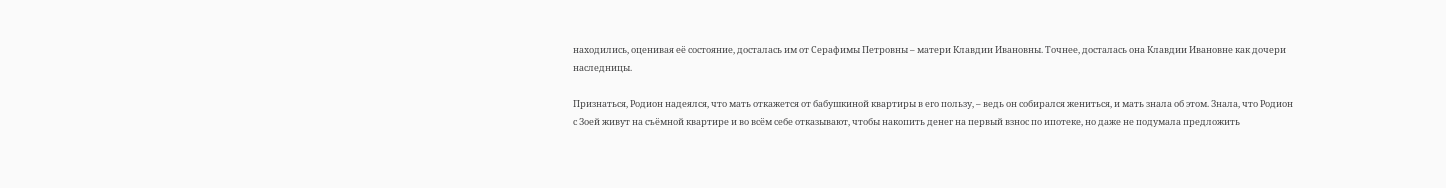находились, оценивая её состояние, досталась им от Серафимы Петровны – матери Клавдии Ивановны. Точнее, досталась она Клавдии Ивановне как дочери наследницы.

Признаться, Родион надеялся, что мать откажется от бабушкиной квартиры в его пользу, – ведь он собирался жениться, и мать знала об этом. Знала, что Родион с Зоей живут на съёмной квартире и во всём себе отказывают, чтобы накопить денег на первый взнос по ипотеке, но даже не подумала предложить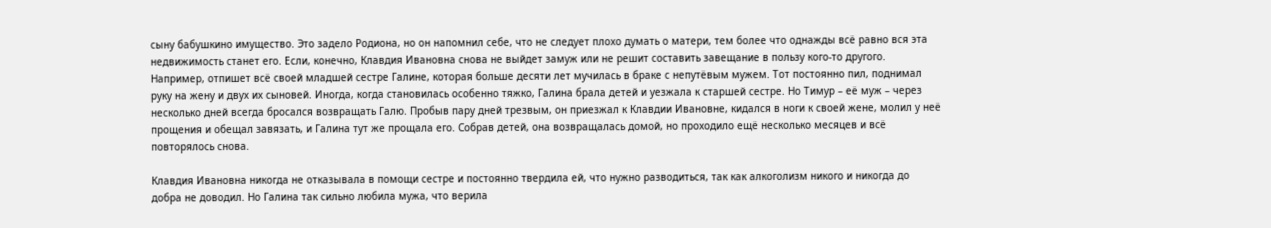сыну бабушкино имущество. Это задело Родиона, но он напомнил себе, что не следует плохо думать о матери, тем более что однажды всё равно вся эта недвижимость станет его. Если, конечно, Клавдия Ивановна снова не выйдет замуж или не решит составить завещание в пользу кого-то другого. Например, отпишет всё своей младшей сестре Галине, которая больше десяти лет мучилась в браке с непутёвым мужем. Тот постоянно пил, поднимал руку на жену и двух их сыновей. Иногда, когда становилась особенно тяжко, Галина брала детей и уезжала к старшей сестре. Но Тимур – её муж – через несколько дней всегда бросался возвращать Галю. Пробыв пару дней трезвым, он приезжал к Клавдии Ивановне, кидался в ноги к своей жене, молил у неё прощения и обещал завязать, и Галина тут же прощала его. Собрав детей, она возвращалась домой, но проходило ещё несколько месяцев и всё повторялось снова.

Клавдия Ивановна никогда не отказывала в помощи сестре и постоянно твердила ей, что нужно разводиться, так как алкоголизм никого и никогда до добра не доводил. Но Галина так сильно любила мужа, что верила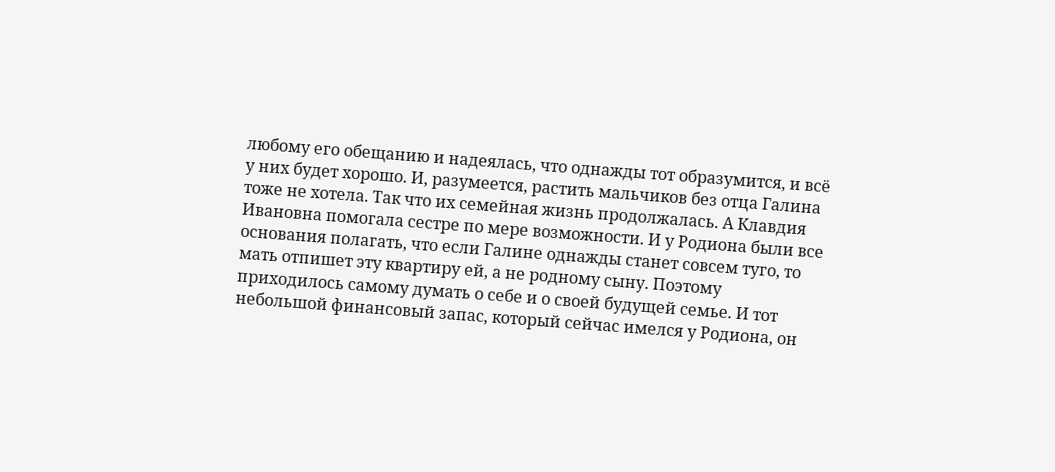любому его обещанию и надеялась, что однажды тот образумится, и всё у них будет хорошо. И, разумеется, растить мальчиков без отца Галина тоже не хотела. Так что их семейная жизнь продолжалась. А Клавдия Ивановна помогала сестре по мере возможности. И у Родиона были все основания полагать, что если Галине однажды станет совсем туго, то мать отпишет эту квартиру ей, а не родному сыну. Поэтому приходилось самому думать о себе и о своей будущей семье. И тот небольшой финансовый запас, который сейчас имелся у Родиона, он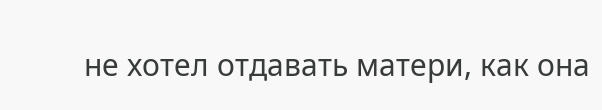не хотел отдавать матери, как она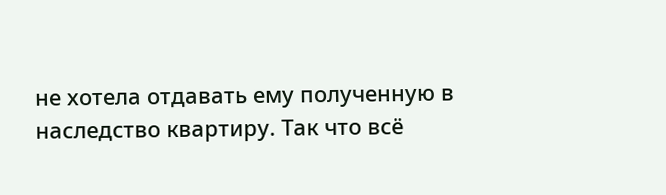не хотела отдавать ему полученную в наследство квартиру. Так что всё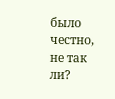было честно, не так ли?